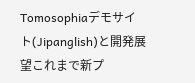Tomosophiaデモサイト(Jipanglish)と開発展望これまで新プ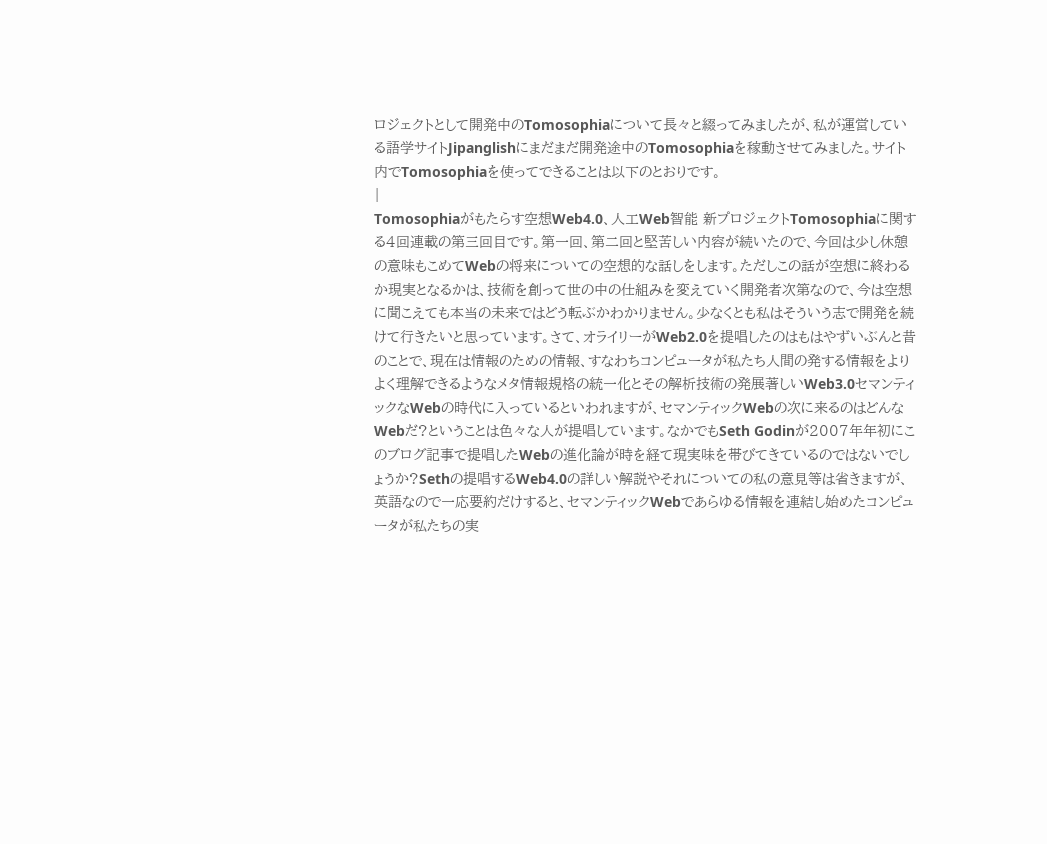ロジェクトとして開発中のTomosophiaについて長々と綴ってみましたが、私が運営している語学サイトJipanglishにまだまだ開発途中のTomosophiaを稼動させてみました。サイト内でTomosophiaを使ってできることは以下のとおりです。
|
Tomosophiaがもたらす空想Web4.0、人工Web智能 新プロジェクトTomosophiaに関する4回連載の第三回目です。第一回、第二回と堅苦しい内容が続いたので、今回は少し休憩の意味もこめてWebの将来についての空想的な話しをします。ただしこの話が空想に終わるか現実となるかは、技術を創って世の中の仕組みを変えていく開発者次第なので、今は空想に聞こえても本当の未来ではどう転ぶかわかりません。少なくとも私はそういう志で開発を続けて行きたいと思っています。さて、オライリーがWeb2.0を提唱したのはもはやずいぶんと昔のことで、現在は情報のための情報、すなわちコンピュータが私たち人間の発する情報をよりよく理解できるようなメタ情報規格の統一化とその解析技術の発展著しいWeb3.0セマンティックなWebの時代に入っているといわれますが、セマンティックWebの次に来るのはどんなWebだ?ということは色々な人が提唱しています。なかでもSeth Godinが2007年年初にこのブログ記事で提唱したWebの進化論が時を経て現実味を帯びてきているのではないでしょうか?Sethの提唱するWeb4.0の詳しい解説やそれについての私の意見等は省きますが、英語なので一応要約だけすると、セマンティックWebであらゆる情報を連結し始めたコンピュータが私たちの実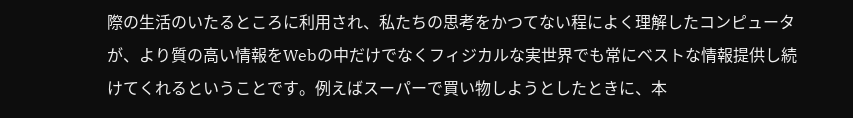際の生活のいたるところに利用され、私たちの思考をかつてない程によく理解したコンピュータが、より質の高い情報をWebの中だけでなくフィジカルな実世界でも常にベストな情報提供し続けてくれるということです。例えばスーパーで買い物しようとしたときに、本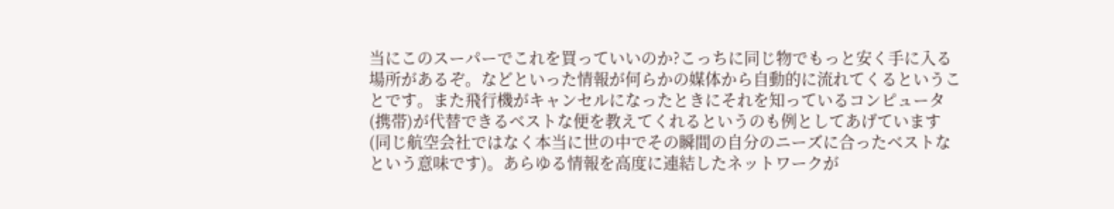当にこのスーパーでこれを買っていいのか?こっちに同じ物でもっと安く手に入る場所があるぞ。などといった情報が何らかの媒体から自動的に流れてくるということです。また飛行機がキャンセルになったときにそれを知っているコンピュータ(携帯)が代替できるベストな便を教えてくれるというのも例としてあげています(同じ航空会社ではなく本当に世の中でその瞬間の自分のニーズに合ったベストなという意味です)。あらゆる情報を高度に連結したネットワークが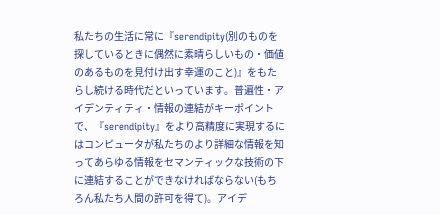私たちの生活に常に『serendipity(別のものを探しているときに偶然に素晴らしいもの・価値のあるものを見付け出す幸運のこと)』をもたらし続ける時代だといっています。普遍性・アイデンティティ・情報の連結がキーポイントで、『serendipity』をより高精度に実現するにはコンピュータが私たちのより詳細な情報を知ってあらゆる情報をセマンティックな技術の下に連結することができなければならない(もちろん私たち人間の許可を得て)。アイデ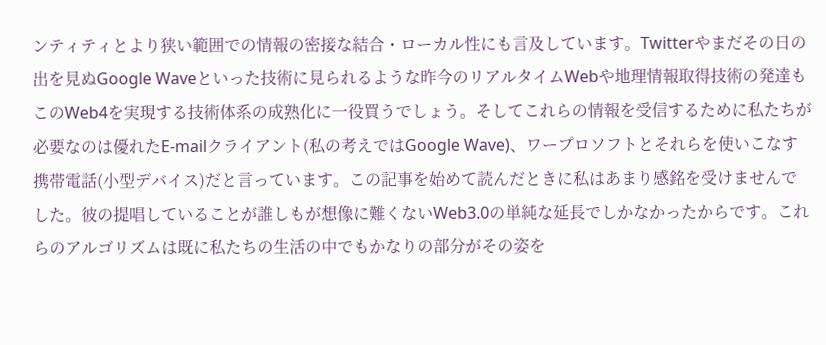ンティティとより狭い範囲での情報の密接な結合・ローカル性にも言及しています。Twitterやまだその日の出を見ぬGoogle Waveといった技術に見られるような昨今のリアルタイムWebや地理情報取得技術の発達もこのWeb4を実現する技術体系の成熟化に一役買うでしょう。そしてこれらの情報を受信するために私たちが必要なのは優れたE-mailクライアント(私の考えではGoogle Wave)、ワープロソフトとそれらを使いこなす携帯電話(小型デバイス)だと言っています。この記事を始めて読んだときに私はあまり感銘を受けませんでした。彼の提唱していることが誰しもが想像に難くないWeb3.0の単純な延長でしかなかったからです。これらのアルゴリズムは既に私たちの生活の中でもかなりの部分がその姿を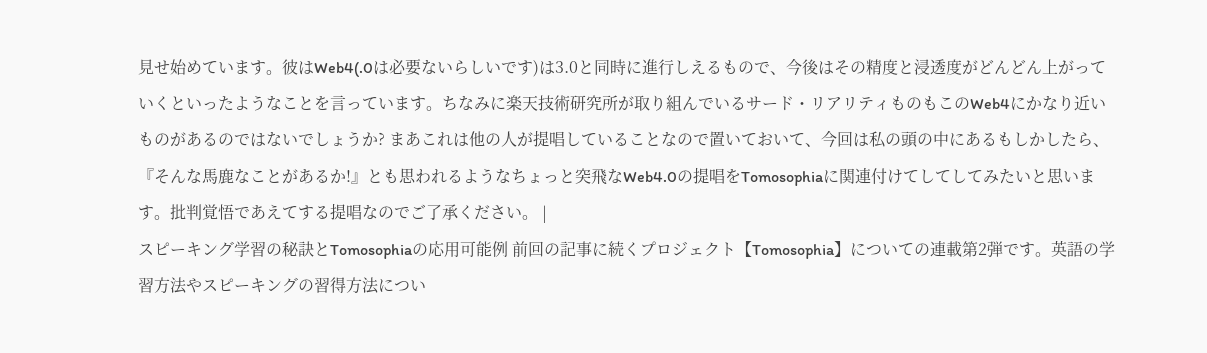見せ始めています。彼はWeb4(.0は必要ないらしいです)は3.0と同時に進行しえるもので、今後はその精度と浸透度がどんどん上がっていくといったようなことを言っています。ちなみに楽天技術研究所が取り組んでいるサード・リアリティものもこのWeb4にかなり近いものがあるのではないでしょうか? まあこれは他の人が提唱していることなので置いておいて、今回は私の頭の中にあるもしかしたら、『そんな馬鹿なことがあるか!』とも思われるようなちょっと突飛なWeb4.0の提唱をTomosophiaに関連付けてしてしてみたいと思います。批判覚悟であえてする提唱なのでご了承ください。 |
スピーキング学習の秘訣とTomosophiaの応用可能例 前回の記事に続くプロジェクト【Tomosophia】についての連載第2弾です。英語の学習方法やスピーキングの習得方法につい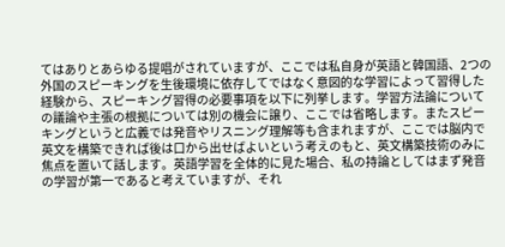てはありとあらゆる提唱がされていますが、ここでは私自身が英語と韓国語、2つの外国のスピーキングを生後環境に依存してではなく意図的な学習によって習得した経験から、スピーキング習得の必要事項を以下に列挙します。学習方法論についての議論や主張の根拠については別の機会に譲り、ここでは省略します。またスピーキングというと広義では発音やリスニング理解等も含まれますが、ここでは脳内で英文を構築できれば後は口から出せばよいという考えのもと、英文構築技術のみに焦点を置いて話します。英語学習を全体的に見た場合、私の持論としてはまず発音の学習が第一であると考えていますが、それ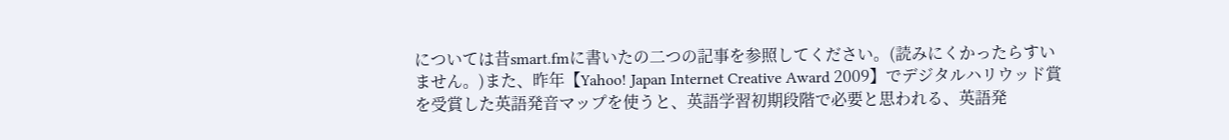については昔smart.fmに書いたの二つの記事を参照してください。(読みにくかったらすいません。)また、昨年【Yahoo! Japan Internet Creative Award 2009】でデジタルハリウッド賞を受賞した英語発音マップを使うと、英語学習初期段階で必要と思われる、英語発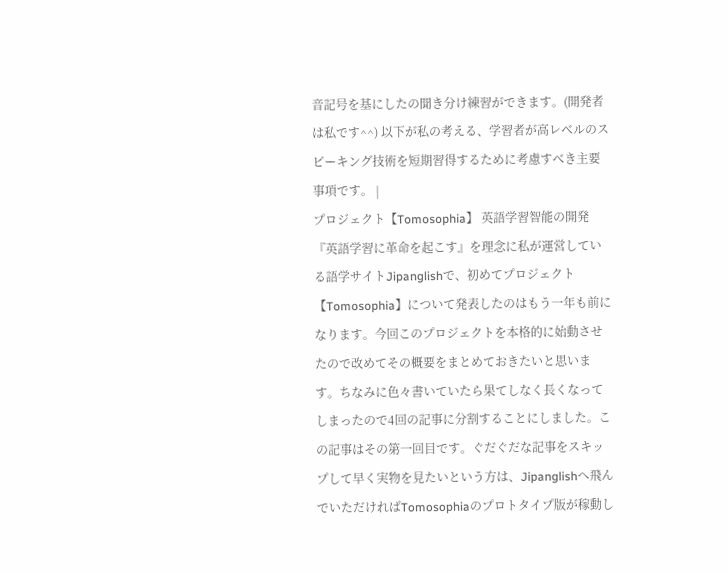音記号を基にしたの聞き分け練習ができます。(開発者は私です^^) 以下が私の考える、学習者が高レベルのスピーキング技術を短期習得するために考慮すべき主要事項です。 |
プロジェクト【Tomosophia】 英語学習智能の開発 『英語学習に革命を起こす』を理念に私が運営している語学サイトJipanglishで、初めてプロジェクト【Tomosophia】について発表したのはもう一年も前になります。今回このプロジェクトを本格的に始動させたので改めてその概要をまとめておきたいと思います。ちなみに色々書いていたら果てしなく長くなってしまったので4回の記事に分割することにしました。この記事はその第一回目です。ぐだぐだな記事をスキップして早く実物を見たいという方は、Jipanglishへ飛んでいただければTomosophiaのプロトタイプ版が稼動し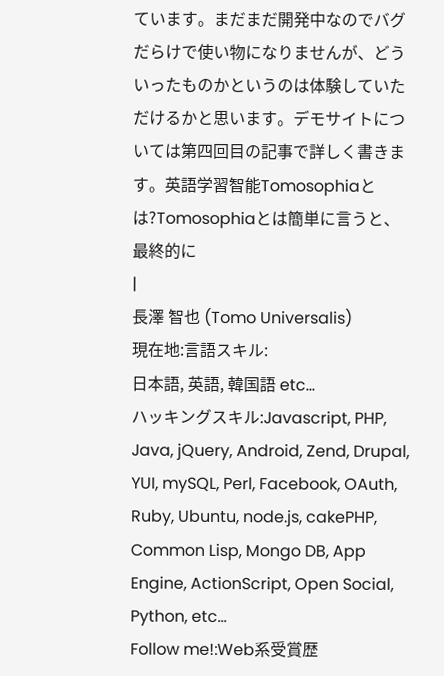ています。まだまだ開発中なのでバグだらけで使い物になりませんが、どういったものかというのは体験していただけるかと思います。デモサイトについては第四回目の記事で詳しく書きます。英語学習智能Tomosophiaとは?Tomosophiaとは簡単に言うと、最終的に
|
長澤 智也 (Tomo Universalis)
現在地:言語スキル:
日本語, 英語, 韓国語 etc...
ハッキングスキル:Javascript, PHP, Java, jQuery, Android, Zend, Drupal, YUI, mySQL, Perl, Facebook, OAuth, Ruby, Ubuntu, node.js, cakePHP, Common Lisp, Mongo DB, App Engine, ActionScript, Open Social, Python, etc...
Follow me!:Web系受賞歴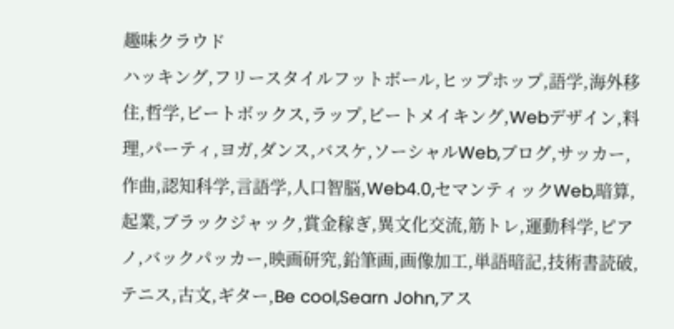趣味クラウド
ハッキング,フリースタイルフットボール,ヒップホップ,語学,海外移住,哲学,ビートボックス,ラップ,ビートメイキング,Webデザイン,料理,パーティ,ヨガ,ダンス,バスケ,ソーシャルWeb,ブログ,サッカー,作曲,認知科学,言語学,人口智脳,Web4.0,セマンティックWeb,暗算,起業,ブラックジャック,賞金稼ぎ,異文化交流,筋トレ,運動科学,ピアノ,バックパッカー,映画研究,鉛筆画,画像加工,単語暗記,技術書読破,テニス,古文,ギター,Be cool,Searn John,アス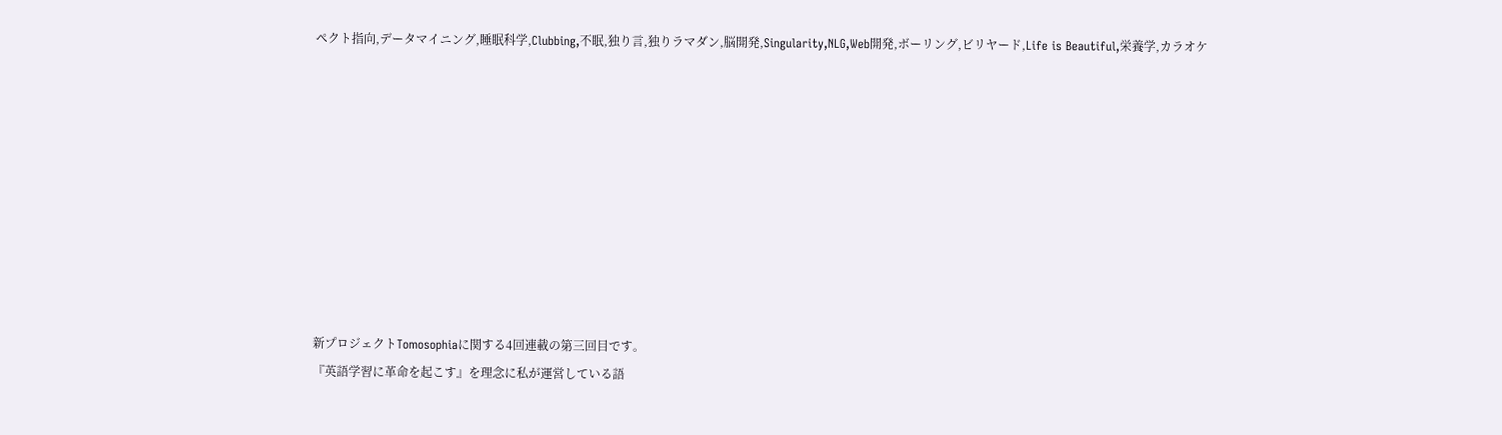ペクト指向,データマイニング,睡眠科学,Clubbing,不眠,独り言,独りラマダン,脳開発,Singularity,NLG,Web開発,ボーリング,ビリヤード,Life is Beautiful,栄養学,カラオケ










新プロジェクトTomosophiaに関する4回連載の第三回目です。
『英語学習に革命を起こす』を理念に私が運営している語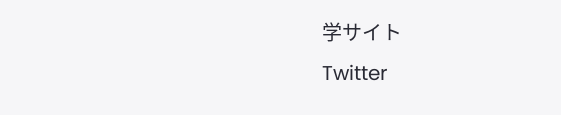学サイト
Twitter